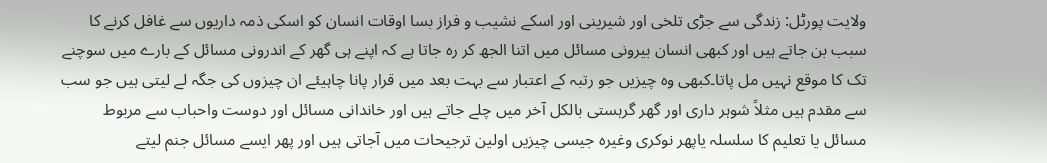ولایت پورٹل: زندگی سے جڑی تلخی اور شیرینی اور اسکے نشیب و فراز بسا اوقات انسان کو اسکی ذمہ داریوں سے غافل کرنے کا سبب بن جاتے ہیں اور کبھی انسان بیرونی مسائل میں اتنا الجھ کر رہ جاتا ہے کہ اپنے ہی گھر کے اندرونی مسائل کے بارے میں سوچنے تک کا موقع نہیں مل پاتا۔کبھی وہ چیزیں جو رتبہ کے اعتبار سے بہت بعد میں قرار پانا چاہیئے ان چیزوں کی جگہ لے لیتی ہیں جو سب سے مقدم ہیں مثلاً شوہر داری اور گھر گرہستی بالکل آخر میں چلے جاتے ہیں اور خاندانی مسائل اور دوست واحباب سے مربوط مسائل یا تعلیم کا سلسلہ یاپھر نوکری وغیرہ جیسی چیزیں اولین ترجیحات میں آجاتی ہیں اور پھر ایسے مسائل جنم لیتے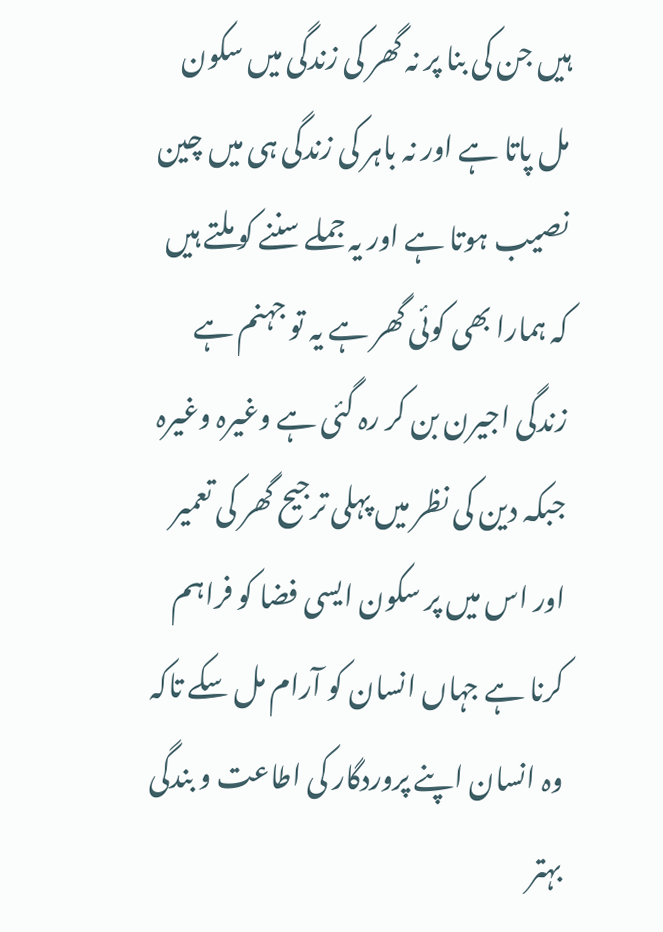ہیں جن کی بنا پر نہ گھر کی زندگی میں سکون مل پاتا ہے اور نہ باہر کی زندگی ہی میں چین نصیب ہوتا ہے اور یہ جملے سننے کو ملتے ہیں کہ ہمارا بھی کوئی گھر ہے یہ تو جہنم ہے زندگی اجیرن بن کر رہ گئی ہے وغیرہ وغیرہ
جبکہ دین کی نظر میں پہلی ترجیح گھر کی تعمیر اور اس میں پر سکون ایسی فضا کو فراہم کرنا ہے جہاں انسان کو آرام مل سکے تاکہ وہ انسان اپنے پروردگار کی اطاعت و بندگی بہتر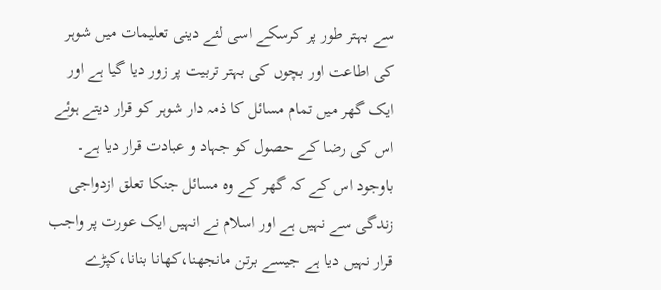سے بہتر طور پر کرسکے اسی لئے دینی تعلیمات میں شوہر کی اطاعت اور بچوں کی بہتر تربیت پر زور دیا گیا ہے اور ایک گھر میں تمام مسائل کا ذمہ دار شوہر کو قرار دیتے ہوئے اس کی رضا کے حصول کو جہاد و عبادت قرار دیا ہے۔
باوجود اس کے کہ گھر کے وہ مسائل جنکا تعلق ازدواجی زندگی سے نہیں ہے اور اسلام نے انہیں ایک عورت پر واجب قرار نہیں دیا ہے جیسے برتن مانجھنا،کھانا بنانا،کپڑے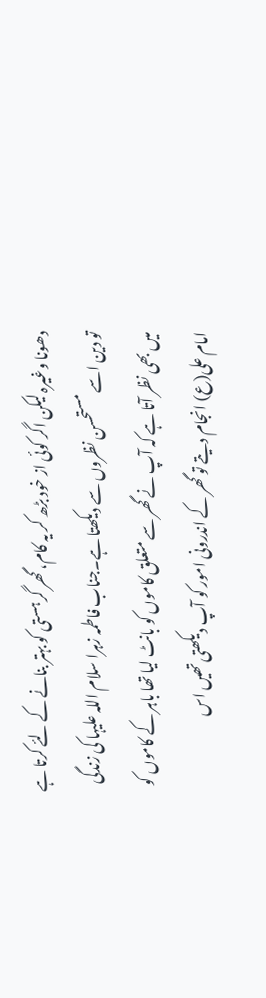دھونا وغیرہ لیکن اگر کوئی از خود بڑھ کر یہ کام، گھر گرہستی کو بہتر بنانے کے لئے کرتا ہے تو دین اسے مستحسن نظروں سے دیکھتا ہے۔جناب فاطمہ زہرا سلام اللہ علیہا کی زندگی میں بھی نظر آتا ہے کہ آپ نے گھر سے متعلق کاموں کو بانٹ لیا تھا باہر کے کاموں کو امام علی(ع) انجام دیتے تو گھر کے اندرونی امور کو آپ دیکھتی تھیں اس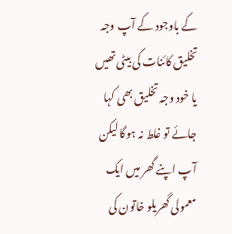کے باوجود کے آپ وجہ تخلیق کائنات کی بیٹی تھیں یا خود وجہ تخلیق بھی کہا جائے تو غلط نہ ہوگا لیکن آپ اپنے گھر میں ایک معمولی گھریلو خاتون کی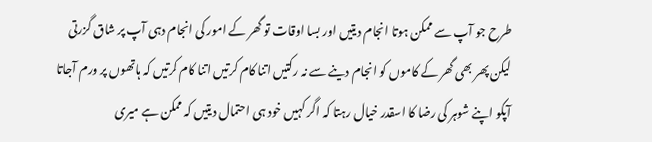طرح جو آپ سے ممکن ہوتا انجام دیتیں اور بسا اوقات تو گھر کے امور کی انجام دہی آپ پر شاق گزرتی لیکن پھر بھی گھر کے کاموں کو انجام دینے سے نہ رکتیں اتنا کام کرتیں اتنا کام کرتیں کہ ہاتھوں پر ورم آجاتا آپکو اپنے شوہر کی رضا کا اسقدر خیال رہتا کہ اگر کہیں خود ہی احتمال دیتیں کہ ممکن ہے میری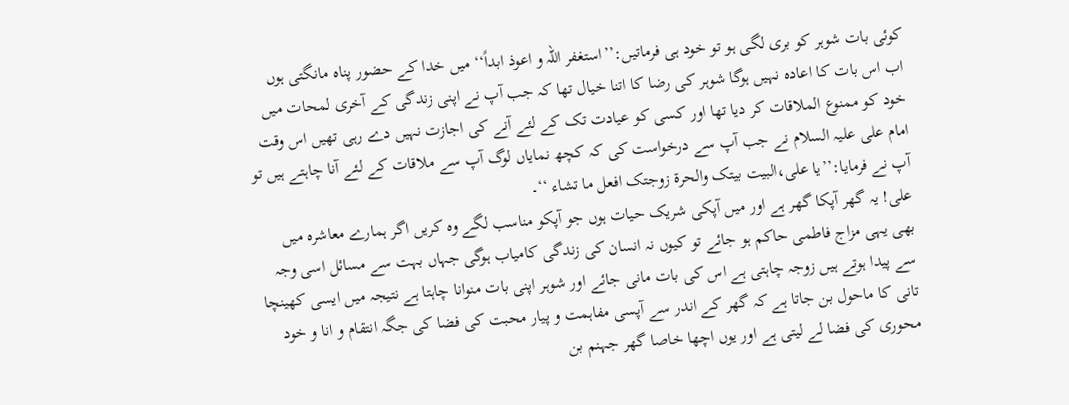کوئی بات شوہر کو بری لگی ہو تو خود ہی فرماتیں:’’استغفر اللہ و اعوذ ابداً‘‘ میں خدا کے حضور پناہ مانگتی ہوں اب اس بات کا اعادہ نہیں ہوگا شوہر کی رضا کا اتنا خیال تھا کہ جب آپ نے اپنی زندگی کے آخری لمحات میں خود کو ممنوع الملاقات کر دیا تھا اور کسی کو عیادت تک کے لئے آنے کی اجازت نہیں دے رہی تھیں اس وقت امام علی علیہ السلام نے جب آپ سے درخواست کی کہ کچھ نمایاں لوگ آپ سے ملاقات کے لئے آنا چاہتے ہیں تو آپ نے فرمایا:’’یا علی،البیت بیتک والحرۃ زوجتک افعل ما تشاء ‘‘۔
علی! یہ گھر آپکا گھر ہے اور میں آپکی شریک حیات ہوں جو آپکو مناسب لگے وہ کریں اگر ہمارے معاشرہ میں بھی یہی مزاج فاطمی حاکم ہو جائے تو کیوں نہ انسان کی زندگی کامیاب ہوگی جہاں بہت سے مسائل اسی وجہ سے پیدا ہوتے ہیں زوجہ چاہتی ہے اس کی بات مانی جائے اور شوہر اپنی بات منوانا چاہتا ہے نتیجہ میں ایسی کھینچا تانی کا ماحول بن جاتا ہے کہ گھر کے اندر سے آپسی مفاہمت و پیار محبت کی فضا کی جگہ انتقام و انا و خود محوری کی فضا لے لیتی ہے اور یوں اچھا خاصا گھر جہنم بن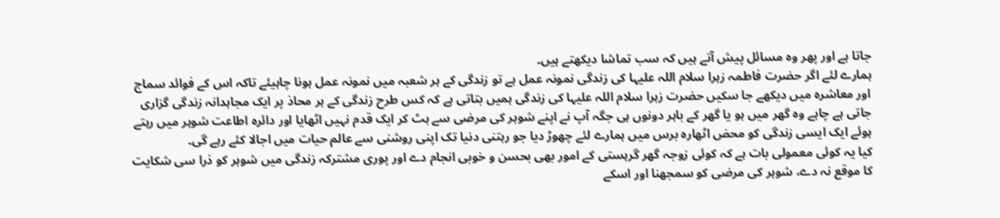جاتا ہے اور پھر وہ مسائل پیش آتے ہیں کہ سب تماشا دیکھتے ہیں۔
ہمارے لئے اگر حضرت فاطمہ زہرا سلام اللہ علیہا کی زندگی نمونہ عمل ہے تو زندگی کے ہر شعبہ میں نمونہ عمل ہونا چاہیئے تاکہ اس کے فوائد سماج اور معاشرہ میں دیکھے جا سکیں حضرت زہرا سلام اللہ علیہا کی زندگی ہمیں بتاتی ہے کہ کس طرح زندگی کے ہر محاذ پر ایک مجاہدانہ زندگی گزاری جاتی ہے چاہے وہ گھر میں ہو یا گھر کے باہر دونوں ہی جگہ آپ نے اپنے شوہر کی مرضی سے ہٹ کر ایک قدم نہیں اٹھایا اور دائرہ اطاعت شوہر میں رہتے ہوئے ایک ایسی زندگی کو محض اٹھارہ برس میں ہمارے لئے چھوڑ دیا جو رہتنی دنیا تک اپنی روشنی سے عالم حیات میں اجالا کئے رہے گی۔
کیا یہ کوئی معمولی بات ہے کہ کوئی زوجہ گھر گرہستی کے امور بھی بحسن و خوبی انجام دے اور پوری مشترکہ زندگی میں شوہر کو ذرا سی شکایت کا موقع نہ دے، شوہر کی مرضی کو سمجھنا اور اسکے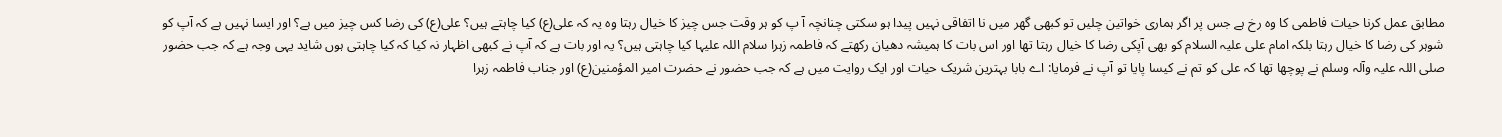مطابق عمل کرنا حیات فاطمی کا وہ رخ ہے جس پر اگر ہماری خواتین چلیں تو کبھی گھر میں نا اتفاقی نہیں پیدا ہو سکتی چنانچہ آ پ کو ہر وقت جس چیز کا خیال رہتا وہ یہ کہ علی(ع) کیا چاہتے ہیں؟ علی(ع) کی رضا کس چیز میں ہے؟ اور ایسا نہیں ہے کہ آپ کو شوہر کی رضا کا خیال رہتا بلکہ امام علی علیہ السلام کو بھی آپکی رضا کا خیال رہتا تھا اور اس بات کا ہمیشہ دھیان رکھتے کہ فاطمہ زہرا سلام اللہ علیہا کیا چاہتی ہیں؟ یہ اور بات ہے کہ آپ نے کبھی اظہار نہ کیا کہ کیا چاہتی ہوں شاید یہی وجہ ہے کہ جب حضور صلی اللہ علیہ وآلہ وسلم نے پوچھا تھا کہ علی کو تم نے کیسا پایا تو آپ نے فرمایا: اے بابا بہترین شریک حیات اور ایک روایت میں ہے کہ جب حضور نے حضرت امیر المؤمنین(ع) اور جناب فاطمہ زہرا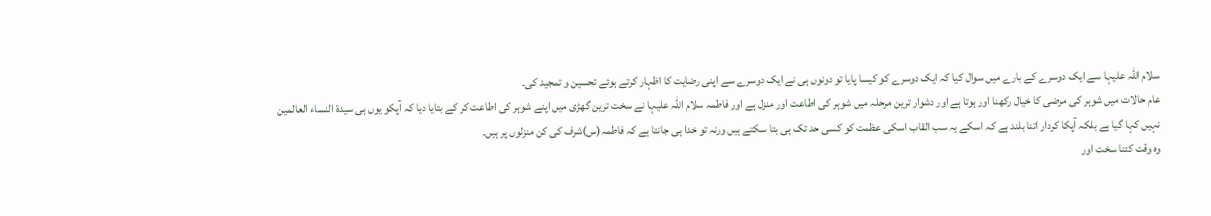سلام اللہ علیہا سے ایک دوسرے کے بارے میں سوال کیا کہ ایک دوسرے کو کیسا پایا تو دونوں ہی نے ایک دوسرے سے اپنی رضایت کا اظہار کرتے ہوئے تحسین و تمجید کی۔
عام حالات میں شوہر کی مرضی کا خیال رکھنا اور ہوتا ہے اور دشوار ترین مرحلہ میں شوہر کی اطاعت اور منزل ہے اور فاطمہ سلام اللہ علیہا نے سخت ترین گھڑی میں اپنے شوہر کی اطاعت کر کے بتایا دیا کہ آپکو یوں ہی سیدۃ النساء العالمین نہیں کہا گیا ہے بلکہ آپکا کردار اتنا بلند ہے کہ اسکے یہ سب القاب اسکی عظمت کو کسی حد تک ہی بتا سکتے ہیں ورنہ تو خدا ہی جانتا ہے کہ فاطمہ(س)شرف کی کن منزلوں پر ہیں۔
وہ وقت کتنا سخت اور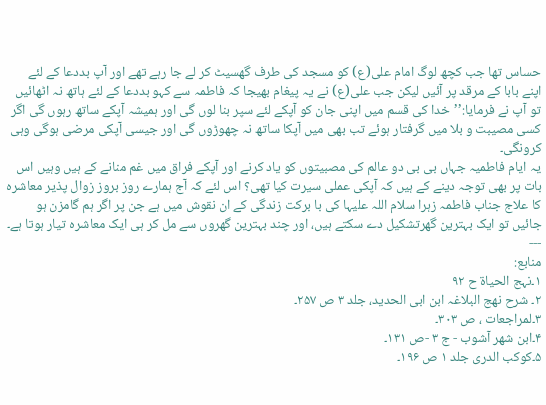حساس تھا جب کچھ لوگ امام علی(ع) کو مسجد کی طرف گھسیٹ کر لے جا رہے تھے اور آپ بددعا کے لئے اپنے بابا کے مرقد پر آئیں لیکن جب علی(ع) نے یہ پیغام بھیجا کہ فاطمہ سے کہو بددعا کے لئے ہاتھ نہ اٹھائیں تو آپ نے فرمایا:’’خدا کی قسم میں اپنی جان کو آپکے لئے سپر بنا لوں گی اور ہمیشہ آپکے ساتھ رہوں گی اگر کسی مصیبت و بلا میں گرفتار ہوئے تب بھی میں آپکا ساتھ نہ چھوڑوں گی اور جیسی آپکی مرضی ہوگی وہی کرونگی۔
یہ ایام فاطمیہ جہاں بی بی دو عالم کی مصبیتوں کو یاد کرنے اور آپکے فراق میں غم منانے کے ہیں وہیں اس بات پر بھی توجہ دینے کے ہیں کہ آپکی عملی سیرت کیا تھی؟ اس لئے کہ آج ہمارے روز بروز زوال پذیر معاشرہ کا علاج جناب فاطمہ زہرا سلام اللہ علیہا کی با برکت زندگی کے ان نقوش میں ہے جن پر اگر ہم گامزن ہو جائیں تو ایک بہترین گھرتشکیل دے سکتے ہیں، اور چند بہترین گھروں سے مل کر ہی ایک معاشرہ تیار ہوتا ہے۔
---
منابع:
۱۔نہج الحیاۃ ح ۹۲
۲۔ شرح نھج البلاغہ ابن ابی الحدید، جلد ۳ ص ۲۵۷۔
۳۔لمراجعات ، ص ۳۰۳۔
۴۔ابن شهر آشوب - ج ٣ -ص ١٣١۔
۵۔کوکب الدری جلد ۱ ص ۱۹۶۔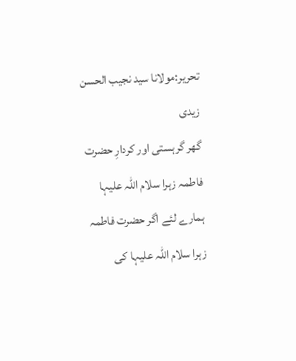تحریر:مولانا سید نجیب الحسن زیدی
گھر گرہستی اور کردارِ حضرت فاطمہ زہرا سلام اللہ علیہا
ہمارے لئے اگر حضرت فاطمہ زہرا سلام اللہ علیہا کی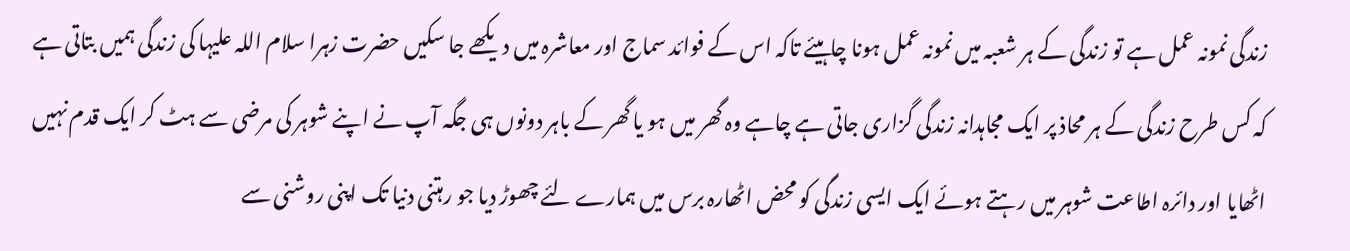زندگی نمونہ عمل ہے تو زندگی کے ہر شعبہ میں نمونہ عمل ہونا چاہیئے تاکہ اس کے فوائد سماج اور معاشرہ میں دیکھے جا سکیں حضرت زہرا سلام اللہ علیہا کی زندگی ہمیں بتاتی ہے کہ کس طرح زندگی کے ہر محاذ پر ایک مجاہدانہ زندگی گزاری جاتی ہے چاہے وہ گھر میں ہو یا گھر کے باہر دونوں ہی جگہ آپ نے اپنے شوہر کی مرضی سے ہٹ کر ایک قدم نہیں اٹھایا اور دائرہ اطاعت شوہر میں رہتے ہوئے ایک ایسی زندگی کو محض اٹھارہ برس میں ہمارے لئے چھوڑ دیا جو رہتنی دنیا تک اپنی روشنی سے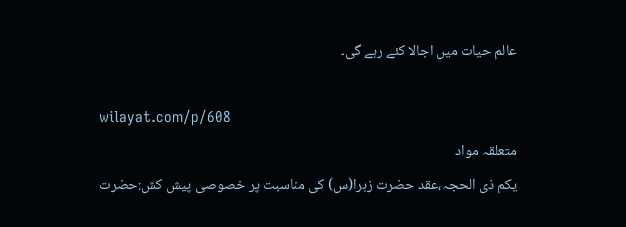عالم حیات میں اجالا کئے رہے گی۔

wilayat.com/p/608
متعلقہ مواد
یکم ذی الحجہ،عقد حضرت زہرا(س) کی مناسبت پر خصوصی پیش کش:حضرت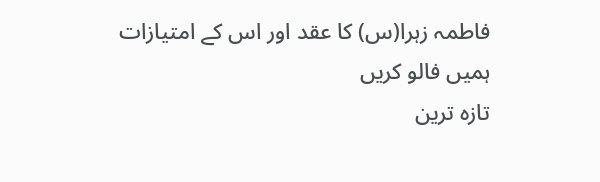فاطمہ زہرا(س) کا عقد اور اس کے امتیازات
ہمیں فالو کریں
تازہ ترین